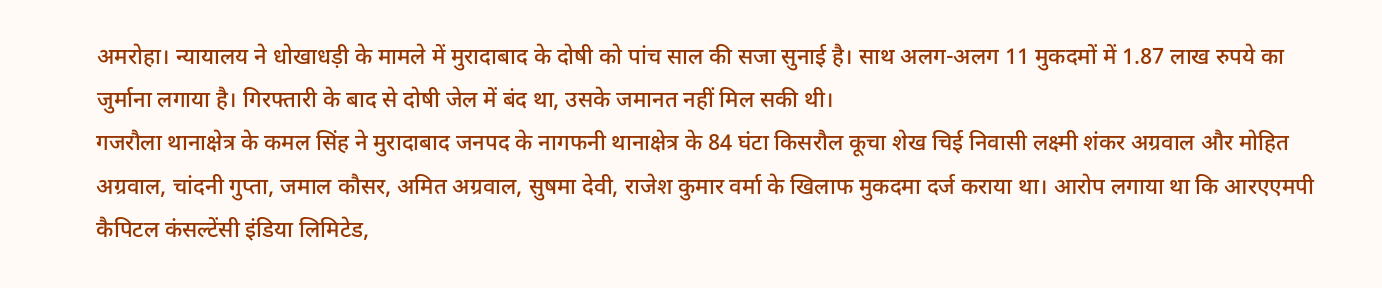अमरोहा। न्यायालय ने धोखाधड़ी के मामले में मुरादाबाद के दोषी को पांच साल की सजा सुनाई है। साथ अलग-अलग 11 मुकदमों में 1.87 लाख रुपये का जुर्माना लगाया है। गिरफ्तारी के बाद से दोषी जेल में बंद था, उसके जमानत नहीं मिल सकी थी।
गजरौला थानाक्षेत्र के कमल सिंह ने मुरादाबाद जनपद के नागफनी थानाक्षेत्र के 84 घंटा किसरौल कूचा शेख चिई निवासी लक्ष्मी शंकर अग्रवाल और मोहित अग्रवाल, चांदनी गुप्ता, जमाल कौसर, अमित अग्रवाल, सुषमा देवी, राजेश कुमार वर्मा के खिलाफ मुकदमा दर्ज कराया था। आरोप लगाया था कि आरएएमपी कैपिटल कंसल्टेंसी इंडिया लिमिटेड,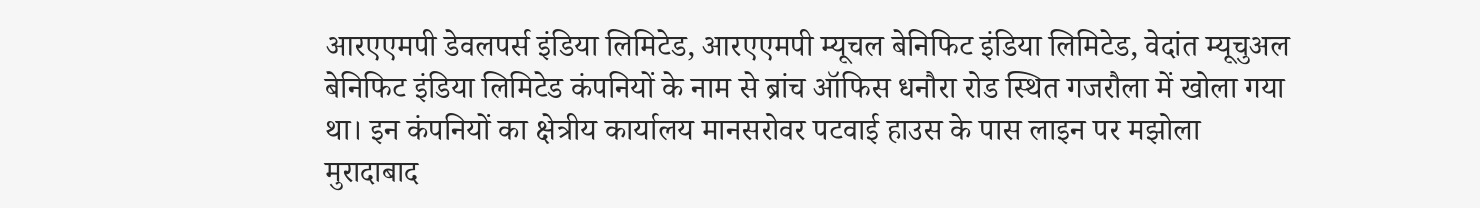आरएएमपी डेवलपर्स इंडिया लिमिटेड, आरएएमपी म्यूचल बेनिफिट इंडिया लिमिटेड, वेदांत म्यूचुअल बेनिफिट इंडिया लिमिटेड कंपनियों के नाम से ब्रांच ऑफिस धनौरा रोड स्थित गजरौला में खोला गया था। इन कंपनियों का क्षेत्रीय कार्यालय मानसरोवर पटवाई हाउस के पास लाइन पर मझोला मुरादाबाद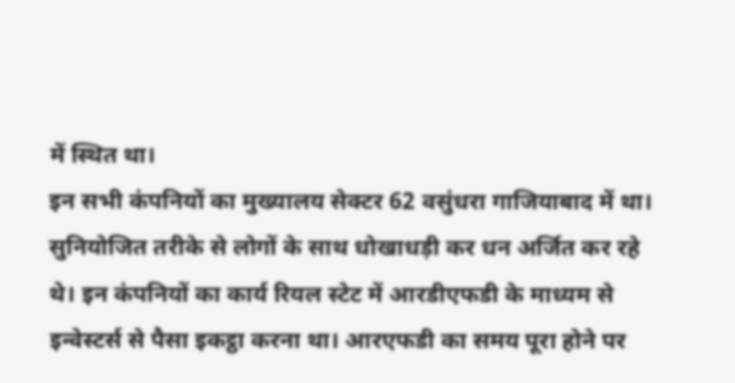में स्थित था।
इन सभी कंपनियों का मुख्यालय सेक्टर 62 वसुंधरा गाजियाबाद में था। सुनियोजित तरीके से लोगों के साथ धोखाधड़ी कर धन अर्जित कर रहे थे। इन कंपनियों का कार्य रियल स्टेट में आरडीएफडी के माध्यम से इन्वेस्टर्स से पैसा इकट्ठा करना था। आरएफडी का समय पूरा होने पर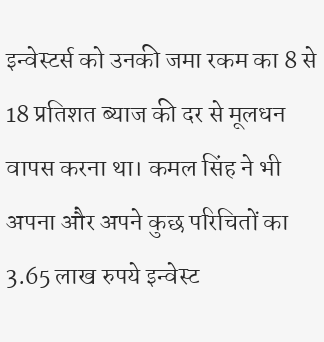इन्वेस्टर्स को उनकी जमा रकम का 8 से 18 प्रतिशत ब्याज की दर से मूलधन वापस करना था। कमल सिंह ने भी अपना और अपने कुछ परिचितों का 3.65 लाख रुपये इन्वेस्ट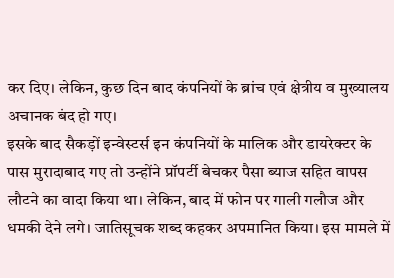कर दिए। लेकिन, कुछ दिन बाद कंपनियों के ब्रांच एवं क्षेत्रीय व मुख्यालय अचानक बंद हो गए।
इसके बाद सैकड़ों इन्वेस्टर्स इन कंपनियों के मालिक और डायरेक्टर के पास मुरादाबाद गए तो उन्होंने प्रॉपर्टी बेचकर पैसा ब्याज सहित वापस लौटने का वादा किया था। लेकिन, बाद में फोन पर गाली गलौज और धमकी देने लगे। जातिसूचक शब्द कहकर अपमानित किया। इस मामले में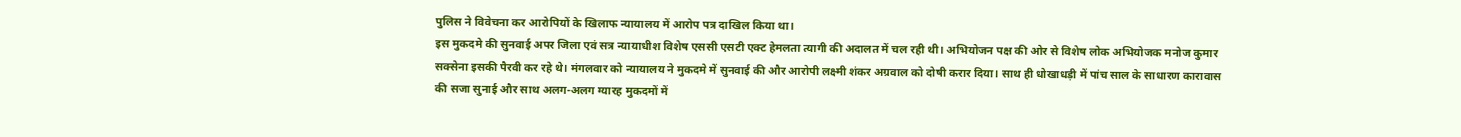पुलिस ने विवेचना कर आरोपियों के खिलाफ न्यायालय में आरोप पत्र दाखिल किया था।
इस मुकदमे की सुनवाई अपर जिला एवं सत्र न्यायाधीश विशेष एससी एसटी एक्ट हेमलता त्यागी की अदालत में चल रही थी। अभियोजन पक्ष की ओर से विशेष लोक अभियोजक मनोज कुमार सक्सेना इसकी पैरवी कर रहे थे। मंगलवार को न्यायालय ने मुकदमे में सुनवाई की और आरोपी लक्ष्मी शंकर अग्रवाल को दोषी करार दिया। साथ ही धोखाधड़ी में पांच साल के साधारण कारावास की सजा सुनाई और साथ अलग-अलग ग्यारह मुकदमों में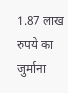1.87 लाख रुपये का जुर्माना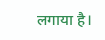लगाया है।